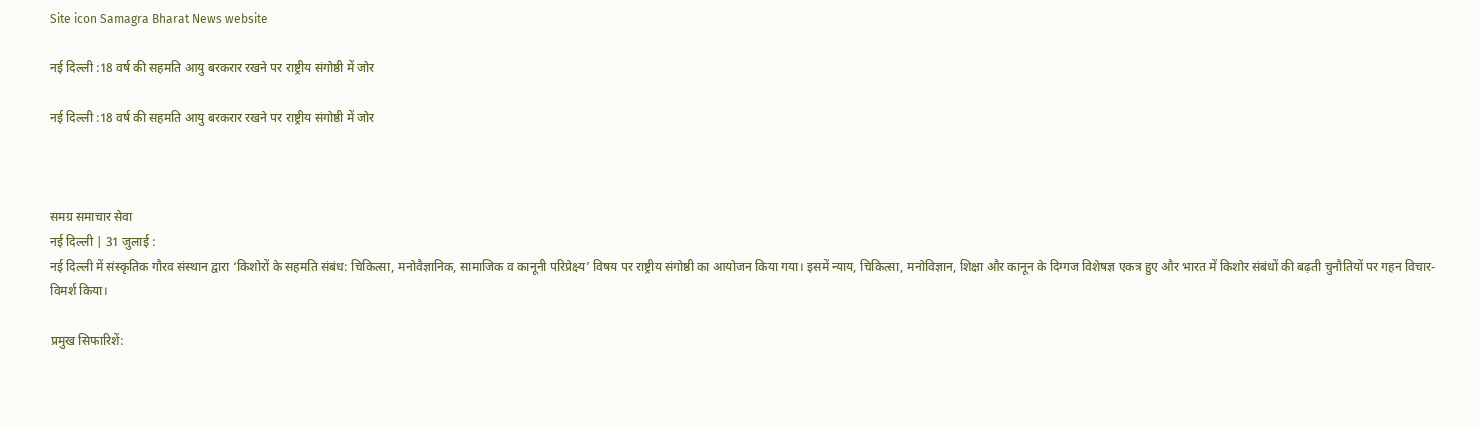Site icon Samagra Bharat News website

नई दिल्ली :18 वर्ष की सहमति आयु बरकरार रखने पर राष्ट्रीय संगोष्ठी में जोर

नई दिल्ली :18 वर्ष की सहमति आयु बरकरार रखने पर राष्ट्रीय संगोष्ठी में जोर



समग्र समाचार सेवा
नई दिल्ली | 31 जुलाई :
नई दिल्ली में संस्कृतिक गौरव संस्थान द्वारा ‘किशोरों के सहमति संबंध: चिकित्सा, मनोवैज्ञानिक, सामाजिक व कानूनी परिप्रेक्ष्य’ विषय पर राष्ट्रीय संगोष्ठी का आयोजन किया गया। इसमें न्याय, चिकित्सा, मनोविज्ञान, शिक्षा और कानून के दिग्गज विशेषज्ञ एकत्र हुए और भारत में किशोर संबंधों की बढ़ती चुनौतियों पर गहन विचार-विमर्श किया।

प्रमुख सिफारिशें: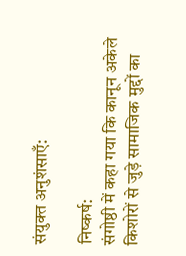संयुक्त अनुशंसाएँ:

निष्कर्ष:
संगोष्ठी में कहा गया कि कानून अकेले किशोरों से जुड़े सामाजिक मुद्दों का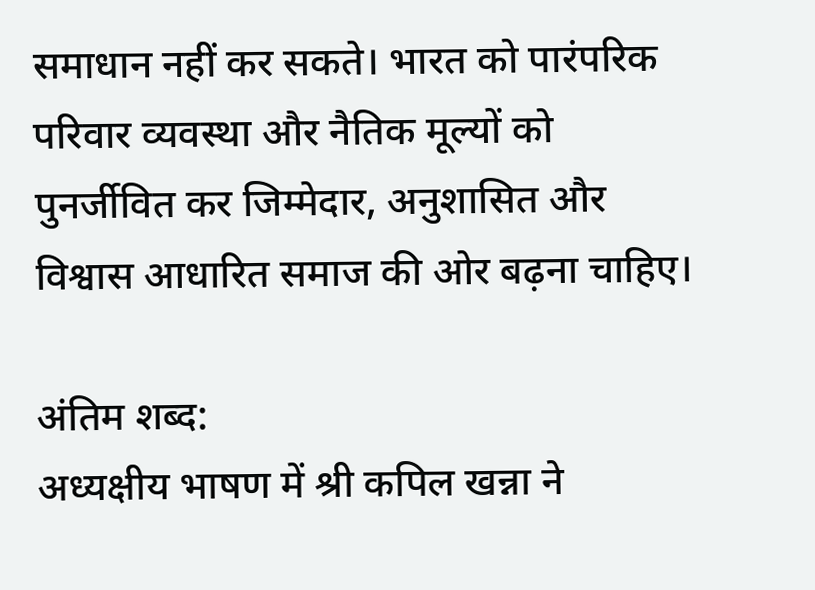समाधान नहीं कर सकते। भारत को पारंपरिक परिवार व्यवस्था और नैतिक मूल्यों को पुनर्जीवित कर जिम्मेदार, अनुशासित और विश्वास आधारित समाज की ओर बढ़ना चाहिए।

अंतिम शब्द:
अध्यक्षीय भाषण में श्री कपिल खन्ना ने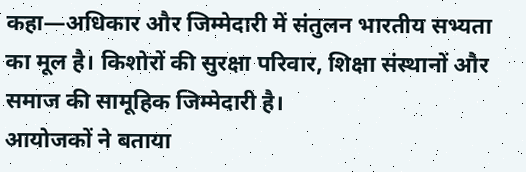कहा—अधिकार और जिम्मेदारी में संतुलन भारतीय सभ्यता का मूल है। किशोरों की सुरक्षा परिवार, शिक्षा संस्थानों और समाज की सामूहिक जिम्मेदारी है।
आयोजकों ने बताया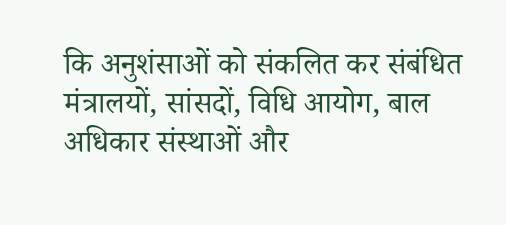कि अनुशंसाओं को संकलित कर संबंधित मंत्रालयों, सांसदों, विधि आयोग, बाल अधिकार संस्थाओं और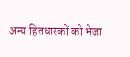अन्य हितधारकों को भेजा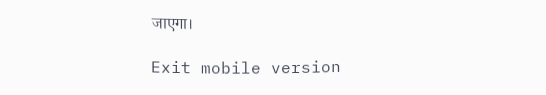जाएगा।

Exit mobile version